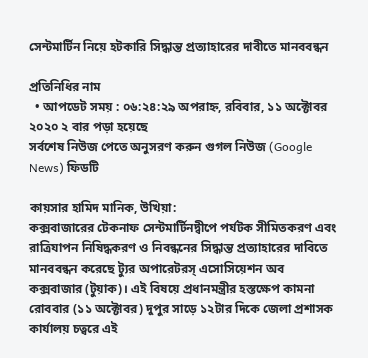সেন্টমার্টিন নিয়ে হটকারি সিদ্ধান্ত প্রত্যাহারের দাবীতে মানববন্ধন

প্রতিনিধির নাম
  • আপডেট সময় : ০৬:২৪:২৯ অপরাহ্ন, রবিবার, ১১ অক্টোবর ২০২০ ২ বার পড়া হয়েছে
সর্বশেষ নিউজ পেতে অনুসরণ করুন গুগল নিউজ (Google News) ফিডটি

কায়সার হামিদ মানিক, উখিয়া:
কক্সবাজারের টেকনাফ সেন্টমার্টিনদ্বীপে পর্যটক সীমিতকরণ এবং রাত্রিযাপন নিষিদ্ধকরণ ও নিবন্ধনের সিদ্ধান্ত প্রত্যাহারের দাবিতে মানববন্ধন করেছে ট্যুর অপারেটরস্ এসোসিয়েশন অব কক্সবাজার (টুয়াক)। এই বিষয়ে প্রধানমন্ত্রীর হস্তক্ষেপ কামনা রোববার (১১ অক্টোবর) দুপুর সাড়ে ১২টার দিকে জেলা প্রশাসক কার্যালয় চত্বরে এই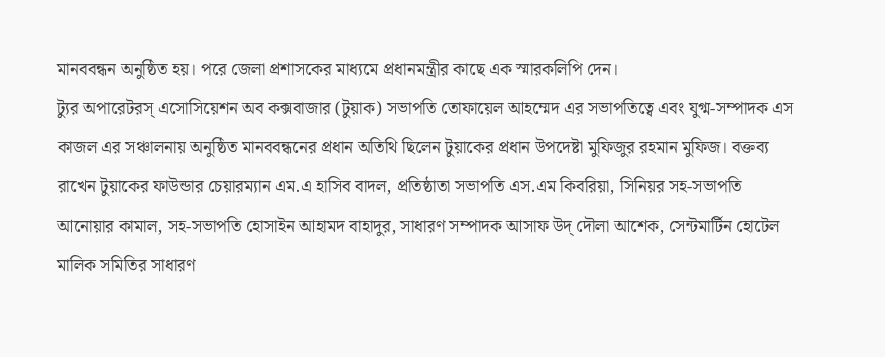মানববন্ধন অনুষ্ঠিত হয়। পরে জেলা প্রশাসকের মাধ্যমে প্রধানমন্ত্রীর কাছে এক স্মারকলিপি দেন।
ট্যুর অপারেটরস্ এসোসিয়েশন অব কক্সবাজার (টুয়াক) সভাপতি তোফায়েল আহম্মেদ এর সভাপতিত্বে এবং যুগ্ম-সম্পাদক এস কাজল এর সঞ্চালনায় অনুষ্ঠিত মানববন্ধনের প্রধান অতিথি ছিলেন টুয়াকের প্রধান উপদেষ্টা মুফিজুর রহমান মুফিজ। বক্তব্য রাখেন টুয়াকের ফাউন্ডার চেয়ারম্যান এম.এ হাসিব বাদল, প্রতিষ্ঠাতা সভাপতি এস.এম কিবরিয়া, সিনিয়র সহ-সভাপতি আনোয়ার কামাল, সহ-সভাপতি হোসাইন আহামদ বাহাদুর, সাধারণ সম্পাদক আসাফ উদ্ দৌলা আশেক, সেন্টমার্টিন হোটেল মালিক সমিতির সাধারণ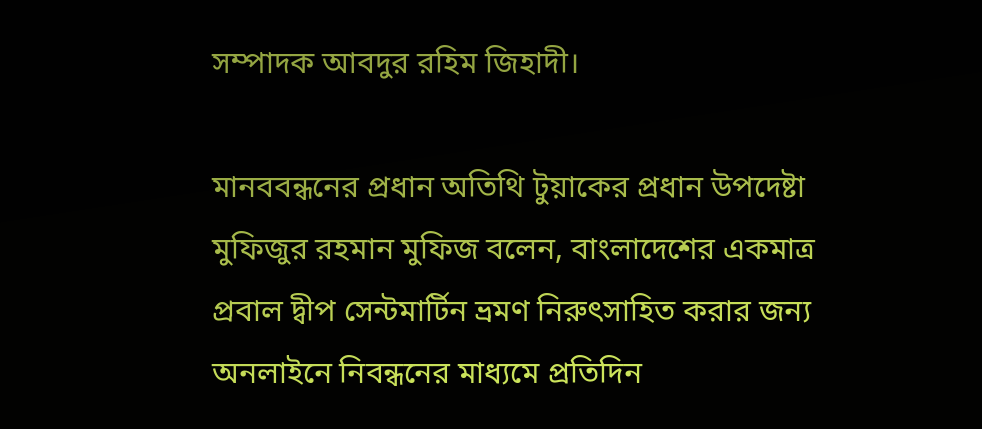সম্পাদক আবদুর রহিম জিহাদী।

মানববন্ধনের প্রধান অতিথি টুয়াকের প্রধান উপদেষ্টা মুফিজুর রহমান মুফিজ বলেন, বাংলাদেশের একমাত্র প্রবাল দ্বীপ সেন্টমার্টিন ভ্রমণ নিরুৎসাহিত করার জন্য অনলাইনে নিবন্ধনের মাধ্যমে প্রতিদিন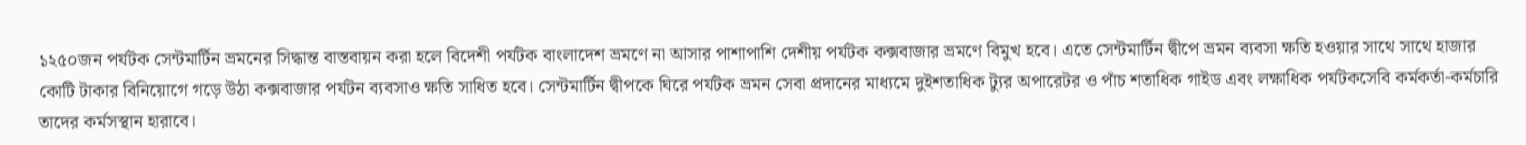১২৫০জন পর্যটক সেন্টমার্টিন ভ্রমনের সিদ্ধান্ত বাস্তবায়ন করা হলে বিদেশী পর্যটক বাংলাদেশ ভ্রমণে না আসার পাশাপাশি দেশীয় পর্যটক কক্সবাজার ভ্রমণে বিমুখ হবে। এতে সেন্টমার্টিন দ্বীপে ভ্রমন ব্যবসা ক্ষতি হওয়ার সাথে সাথে হাজার কোটি টাকার বিনিয়োগে গড়ে উঠা কক্সবাজার পর্যটন ব্যবসাও ক্ষতি সাধিত হবে। সেন্টমার্টিন দ্বীপকে ঘিরে পর্যটক ভ্রমন সেবা প্রদানের মাধ্যমে দুইশতাধিক ট্যুর অপারেটর ও পাঁচ শতাধিক গাইড এবং লক্ষাধিক পর্যটকসেবি কর্মকর্তা-কর্মচারি তাদের কর্মসস্থান হারাবে।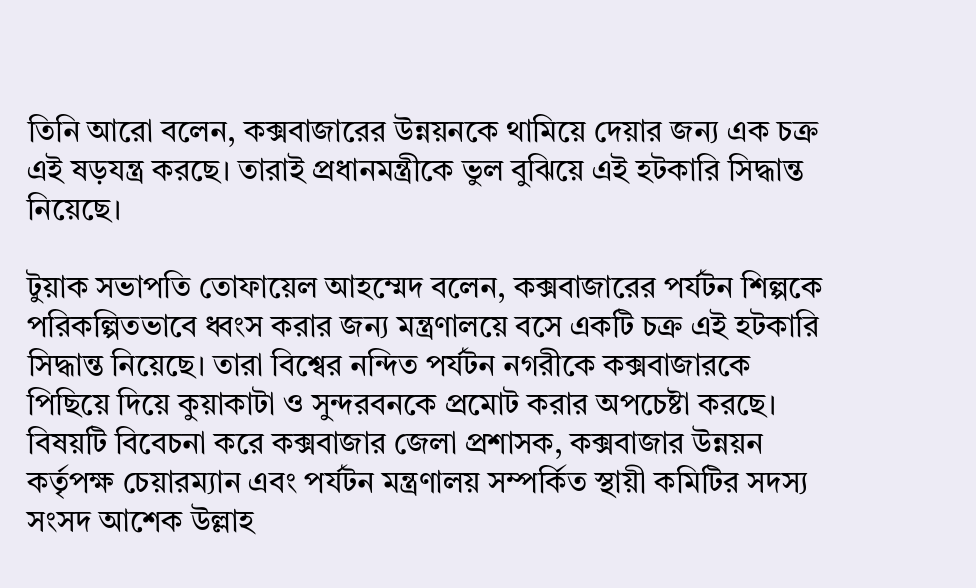তিনি আরো বলেন, কক্সবাজারের উন্নয়নকে থামিয়ে দেয়ার জন্য এক চক্র এই ষড়যন্ত্র করছে। তারাই প্রধানমন্ত্রীকে ভুল বুঝিয়ে এই হটকারি সিদ্ধান্ত নিয়েছে।

টুয়াক সভাপতি তোফায়েল আহম্মেদ বলেন, কক্সবাজারের পর্যটন শিল্পকে পরিকল্পিতভাবে ধ্বংস করার জন্য মন্ত্রণালয়ে বসে একটি চক্র এই হটকারি সিদ্ধান্ত নিয়েছে। তারা বিশ্বের নন্দিত পর্যটন নগরীকে কক্সবাজারকে পিছিয়ে দিয়ে কুয়াকাটা ও সুন্দরবনকে প্রমোট করার অপচেষ্টা করছে। বিষয়টি বিবেচনা করে কক্সবাজার জেলা প্রশাসক, কক্সবাজার উন্নয়ন কর্তৃপক্ষ চেয়ারম্যান এবং পর্যটন মন্ত্রণালয় সম্পর্কিত স্থায়ী কমিটির সদস্য সংসদ আশেক উল্লাহ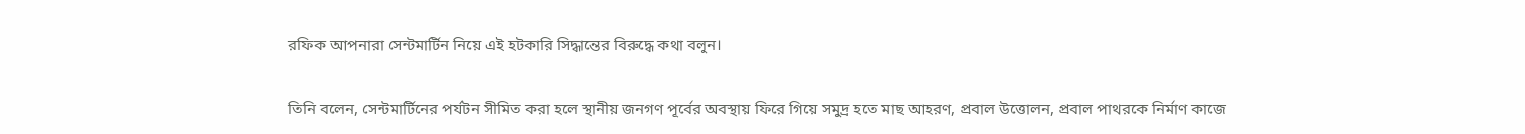রফিক আপনারা সেন্টমার্টিন নিয়ে এই হটকারি সিদ্ধান্তের বিরুদ্ধে কথা বলুন।

তিনি বলেন, সেন্টমার্টিনের পর্যটন সীমিত করা হলে স্থানীয় জনগণ পূর্বের অবস্থায় ফিরে গিয়ে সমুদ্র হতে মাছ আহরণ, প্রবাল উত্তোলন, প্রবাল পাথরকে নির্মাণ কাজে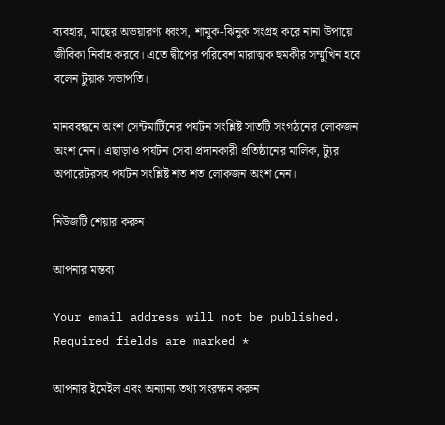ব্যবহার, মাছের অভয়ারণ্য ধ্বংস, শামুক-ঝিনুক সংগ্রহ করে নানা উপায়ে জীবিকা নির্বাহ করবে। এতে দ্বীপের পরিবেশ মারাত্মক হুমকীর সম্মুখিন হবে বলেন টুয়াক সভাপতি।

মানববন্ধনে অংশ সেন্টমার্টিনের পর্যটন সংশ্লিষ্ট সাতটি সংগঠনের লোকজন অংশ নেন। এছাড়াও পর্যটন সেবা প্রদানকারী প্রতিষ্ঠানের মালিক, ট্যুর অপারেটরসহ পর্যটন সংশ্লিষ্ট শত শত লোকজন অংশ নেন।

নিউজটি শেয়ার করুন

আপনার মন্তব্য

Your email address will not be published. Required fields are marked *

আপনার ইমেইল এবং অন্যান্য তথ্য সংরক্ষন করুন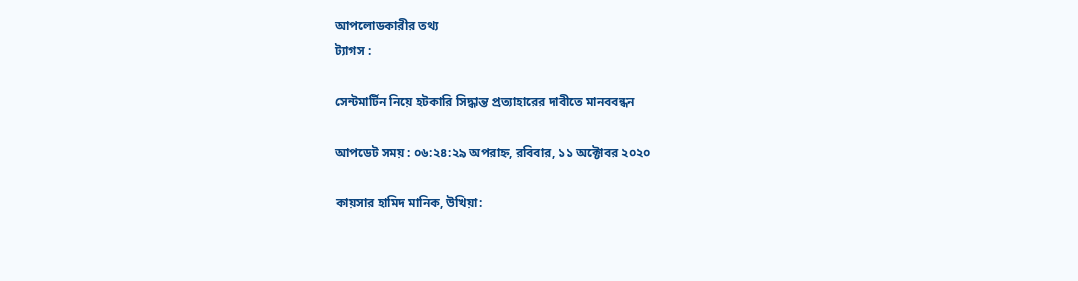আপলোডকারীর তথ্য
ট্যাগস :

সেন্টমার্টিন নিয়ে হটকারি সিদ্ধান্ত প্রত্যাহারের দাবীতে মানববন্ধন

আপডেট সময় : ০৬:২৪:২৯ অপরাহ্ন, রবিবার, ১১ অক্টোবর ২০২০

কায়সার হামিদ মানিক, উখিয়া: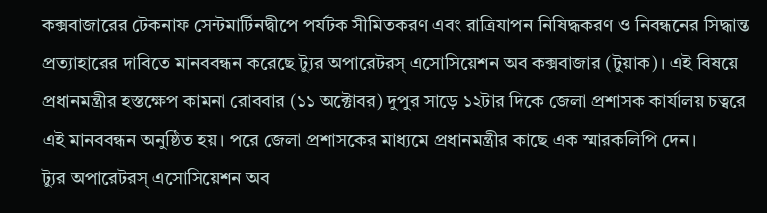কক্সবাজারের টেকনাফ সেন্টমার্টিনদ্বীপে পর্যটক সীমিতকরণ এবং রাত্রিযাপন নিষিদ্ধকরণ ও নিবন্ধনের সিদ্ধান্ত প্রত্যাহারের দাবিতে মানববন্ধন করেছে ট্যুর অপারেটরস্ এসোসিয়েশন অব কক্সবাজার (টুয়াক)। এই বিষয়ে প্রধানমন্ত্রীর হস্তক্ষেপ কামনা রোববার (১১ অক্টোবর) দুপুর সাড়ে ১২টার দিকে জেলা প্রশাসক কার্যালয় চত্বরে এই মানববন্ধন অনুষ্ঠিত হয়। পরে জেলা প্রশাসকের মাধ্যমে প্রধানমন্ত্রীর কাছে এক স্মারকলিপি দেন।
ট্যুর অপারেটরস্ এসোসিয়েশন অব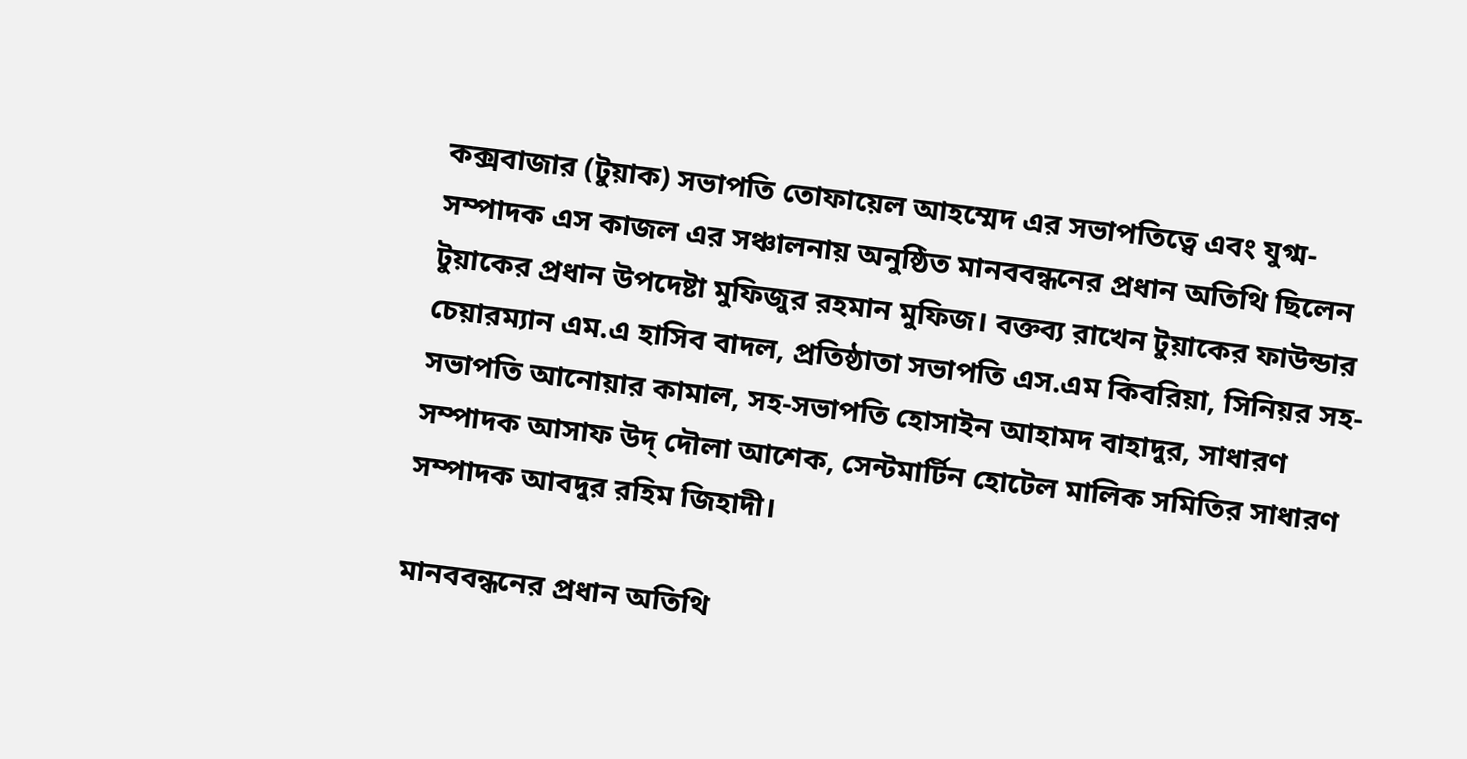কক্সবাজার (টুয়াক) সভাপতি তোফায়েল আহম্মেদ এর সভাপতিত্বে এবং যুগ্ম-সম্পাদক এস কাজল এর সঞ্চালনায় অনুষ্ঠিত মানববন্ধনের প্রধান অতিথি ছিলেন টুয়াকের প্রধান উপদেষ্টা মুফিজুর রহমান মুফিজ। বক্তব্য রাখেন টুয়াকের ফাউন্ডার চেয়ারম্যান এম.এ হাসিব বাদল, প্রতিষ্ঠাতা সভাপতি এস.এম কিবরিয়া, সিনিয়র সহ-সভাপতি আনোয়ার কামাল, সহ-সভাপতি হোসাইন আহামদ বাহাদুর, সাধারণ সম্পাদক আসাফ উদ্ দৌলা আশেক, সেন্টমার্টিন হোটেল মালিক সমিতির সাধারণ সম্পাদক আবদুর রহিম জিহাদী।

মানববন্ধনের প্রধান অতিথি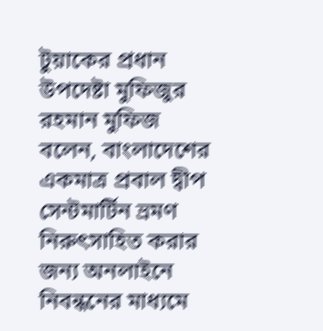টুয়াকের প্রধান উপদেষ্টা মুফিজুর রহমান মুফিজ বলেন, বাংলাদেশের একমাত্র প্রবাল দ্বীপ সেন্টমার্টিন ভ্রমণ নিরুৎসাহিত করার জন্য অনলাইনে নিবন্ধনের মাধ্যমে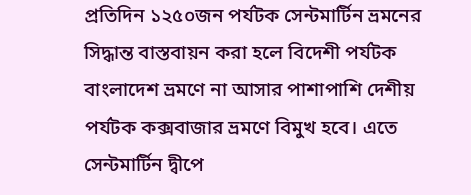প্রতিদিন ১২৫০জন পর্যটক সেন্টমার্টিন ভ্রমনের সিদ্ধান্ত বাস্তবায়ন করা হলে বিদেশী পর্যটক বাংলাদেশ ভ্রমণে না আসার পাশাপাশি দেশীয় পর্যটক কক্সবাজার ভ্রমণে বিমুখ হবে। এতে সেন্টমার্টিন দ্বীপে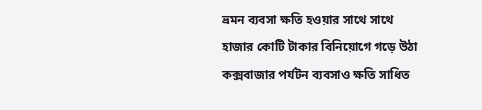ভ্রমন ব্যবসা ক্ষতি হওয়ার সাথে সাথে হাজার কোটি টাকার বিনিয়োগে গড়ে উঠা কক্সবাজার পর্যটন ব্যবসাও ক্ষতি সাধিত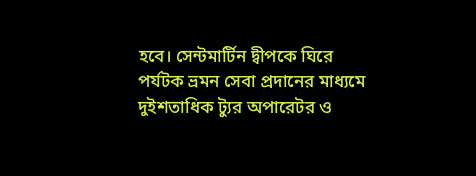হবে। সেন্টমার্টিন দ্বীপকে ঘিরে পর্যটক ভ্রমন সেবা প্রদানের মাধ্যমে দুইশতাধিক ট্যুর অপারেটর ও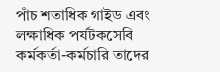পাঁচ শতাধিক গাইড এবং লক্ষাধিক পর্যটকসেবি কর্মকর্তা-কর্মচারি তাদের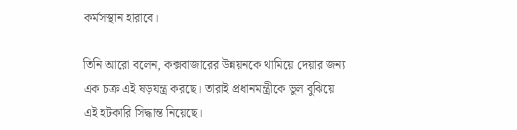কর্মসস্থান হারাবে।

তিনি আরো বলেন, কক্সবাজারের উন্নয়নকে থামিয়ে দেয়ার জন্য এক চক্র এই ষড়যন্ত্র করছে। তারাই প্রধানমন্ত্রীকে ভুল বুঝিয়ে এই হটকারি সিদ্ধান্ত নিয়েছে।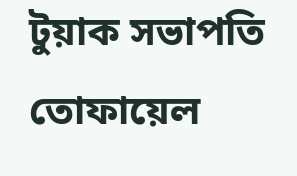টুয়াক সভাপতি তোফায়েল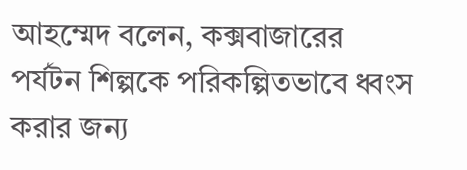আহম্মেদ বলেন, কক্সবাজারের পর্যটন শিল্পকে পরিকল্পিতভাবে ধ্বংস করার জন্য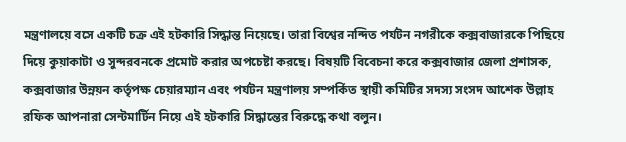মন্ত্রণালয়ে বসে একটি চক্র এই হটকারি সিদ্ধান্ত নিয়েছে। তারা বিশ্বের নন্দিত পর্যটন নগরীকে কক্সবাজারকে পিছিয়ে দিয়ে কুয়াকাটা ও সুন্দরবনকে প্রমোট করার অপচেষ্টা করছে। বিষয়টি বিবেচনা করে কক্সবাজার জেলা প্রশাসক, কক্সবাজার উন্নয়ন কর্তৃপক্ষ চেয়ারম্যান এবং পর্যটন মন্ত্রণালয় সম্পর্কিত স্থায়ী কমিটির সদস্য সংসদ আশেক উল্লাহ রফিক আপনারা সেন্টমার্টিন নিয়ে এই হটকারি সিদ্ধান্তের বিরুদ্ধে কথা বলুন।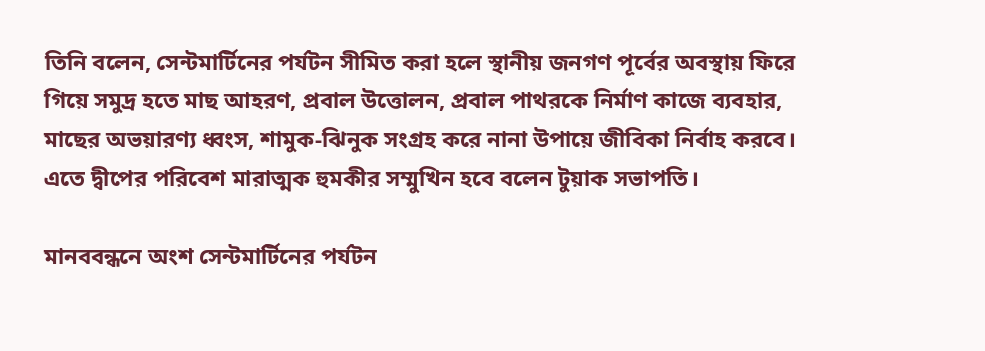তিনি বলেন, সেন্টমার্টিনের পর্যটন সীমিত করা হলে স্থানীয় জনগণ পূর্বের অবস্থায় ফিরে গিয়ে সমুদ্র হতে মাছ আহরণ, প্রবাল উত্তোলন, প্রবাল পাথরকে নির্মাণ কাজে ব্যবহার, মাছের অভয়ারণ্য ধ্বংস, শামুক-ঝিনুক সংগ্রহ করে নানা উপায়ে জীবিকা নির্বাহ করবে। এতে দ্বীপের পরিবেশ মারাত্মক হুমকীর সম্মুখিন হবে বলেন টুয়াক সভাপতি।

মানববন্ধনে অংশ সেন্টমার্টিনের পর্যটন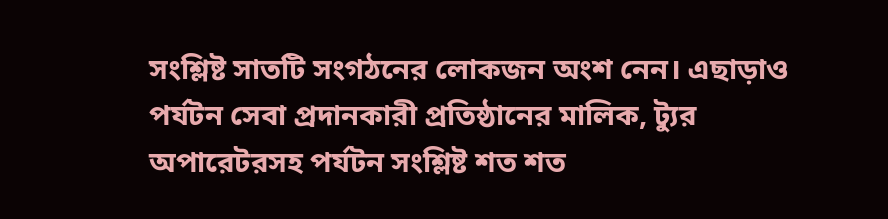সংশ্লিষ্ট সাতটি সংগঠনের লোকজন অংশ নেন। এছাড়াও পর্যটন সেবা প্রদানকারী প্রতিষ্ঠানের মালিক, ট্যুর অপারেটরসহ পর্যটন সংশ্লিষ্ট শত শত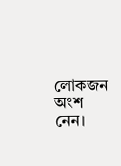লোকজন অংশ নেন।